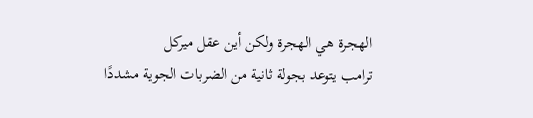الهجرة هي الهجرة ولكن أين عقل ميركل
ترامب يتوعد بجولة ثانية من الضربات الجوية مشددًا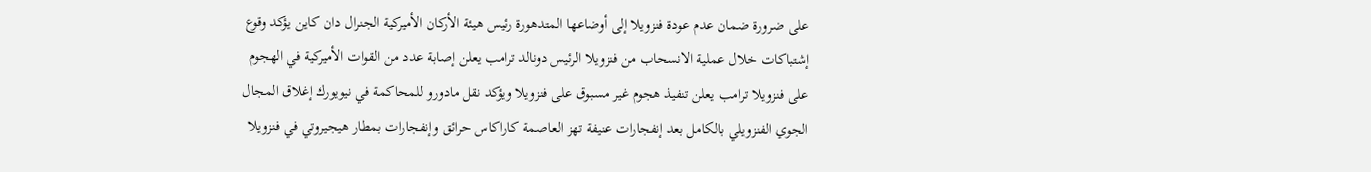على ضرورة ضمان عدم عودة فنزويلا إلى أوضاعها المتدهورة رئيس هيئة الأركان الأميركية الجنرال دان كاين يؤكد وقوع إشتباكات خلال عملية الانسحاب من فنزويلا الرئيس دونالد ترامب يعلن إصابة عدد من القوات الأميركية في الهجوم على فنزويلا ترامب يعلن تنفيذ هجوم غير مسبوق على فنزويلا ويؤكد نقل مادورو للمحاكمة في نيويورك إغلاق المجال الجوي الفنزويلي بالكامل بعد إنفجارات عنيفة تهز العاصمة كاراكاس حرائق وإنفجارات بمطار هيجيروتي في فنزويلا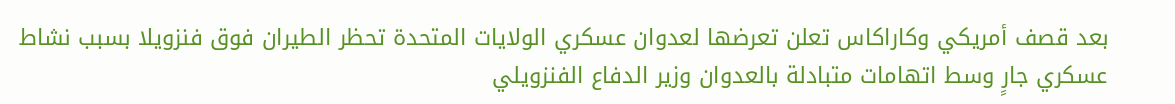بعد قصف أمريكي وكاراكاس تعلن تعرضها لعدوان عسكري الولايات المتحدة تحظر الطيران فوق فنزويلا بسبب نشاط عسكري جارٍ وسط اتهامات متبادلة بالعدوان وزير الدفاع الفنزويلي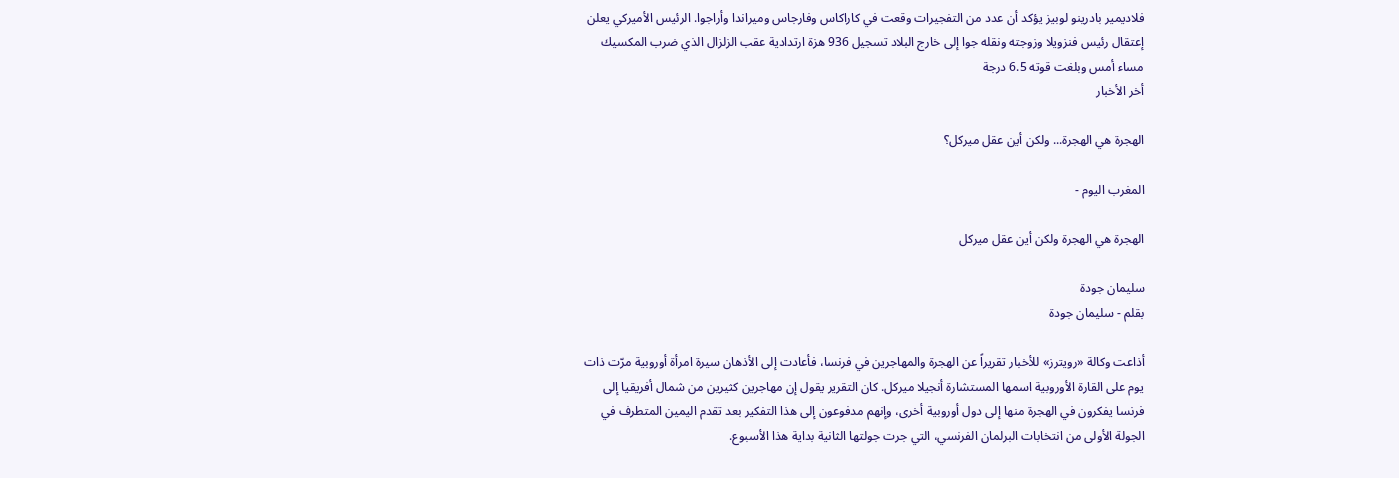فلاديمير بادرينو لوبيز يؤكد أن عدد من التفجيرات وقعت في كاراكاس وفارجاس وميراندا وأراجوا. الرئيس الأميركي يعلن إعتقال رئيس فنزويلا وزوجته ونقله جوا إلى خارج البلاد تسجيل 936 هزة ارتدادية عقب الزلزال الذي ضرب المكسيك مساء أمس وبلغت قوته 6.5 درجة
أخر الأخبار

الهجرة هي الهجرة... ولكن أين عقل ميركل؟

المغرب اليوم -

الهجرة هي الهجرة ولكن أين عقل ميركل

سليمان جودة
بقلم - سليمان جودة

أذاعت وكالة «رويترز» للأخبار تقريراً عن الهجرة والمهاجرين في فرنسا، فأعادت إلى الأذهان سيرة امرأة أوروبية مرّت ذات يوم على القارة الأوروبية اسمها المستشارة أنجيلا ميركل. كان التقرير يقول إن مهاجرين كثيرين من شمال أفريقيا إلى فرنسا يفكرون في الهجرة منها إلى دول أوروبية أخرى، وإنهم مدفوعون إلى هذا التفكير بعد تقدم اليمين المتطرف في الجولة الأولى من انتخابات البرلمان الفرنسي، التي جرت جولتها الثانية بداية هذا الأسبوع.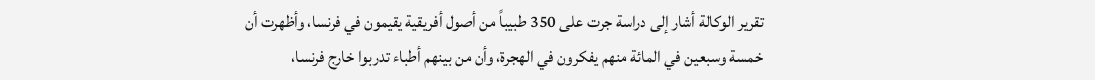تقرير الوكالة أشار إلى دراسة جرت على 350 طبيباً من أصول أفريقية يقيمون في فرنسا، وأظهرت أن خمسة وسبعين في المائة منهم يفكرون في الهجرة، وأن من بينهم أطباء تدربوا خارج فرنسا،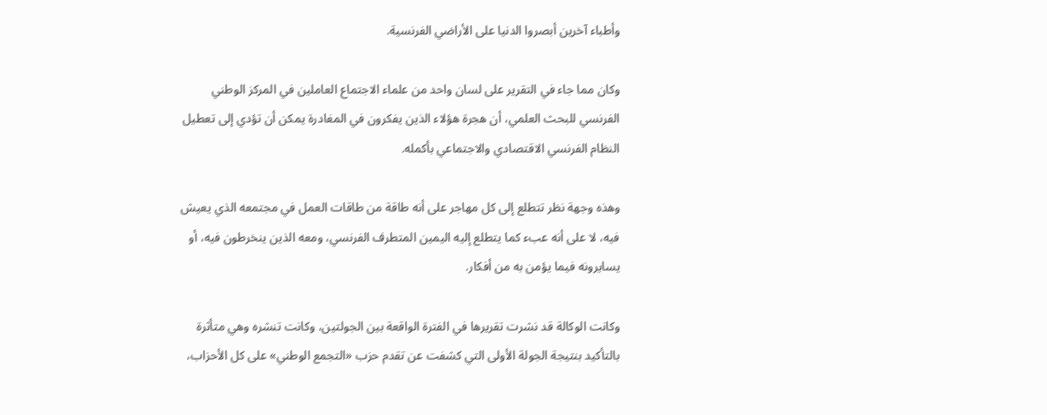وأطباء آخرين أبصروا الدنيا على الأراضي الفرنسية.

وكان مما جاء في التقرير على لسان واحد من علماء الاجتماع العاملين في المركز الوطني الفرنسي للبحث العلمي، أن هجرة هؤلاء الذين يفكرون في المغادرة يمكن أن تؤدي إلى تعطيل النظام الفرنسي الاقتصادي والاجتماعي بأكمله.

وهذه وجهة نظر تتطلع إلى كل مهاجر على أنه طاقة من طاقات العمل في مجتمعه الذي يعيش فيه، لا على أنه عبء كما يتطلع إليه اليمين المتطرف الفرنسي، ومعه الذين ينخرطون فيه، أو يسايرونه فيما يؤمن به من أفكار.

وكانت الوكالة قد نشرت تقريرها في الفترة الواقعة بين الجولتين، وكانت تنشره وهي متأثرة بالتأكيد بنتيجة الجولة الأولى التي كشفت عن تقدم حزب «التجمع الوطني» على كل الأحزاب،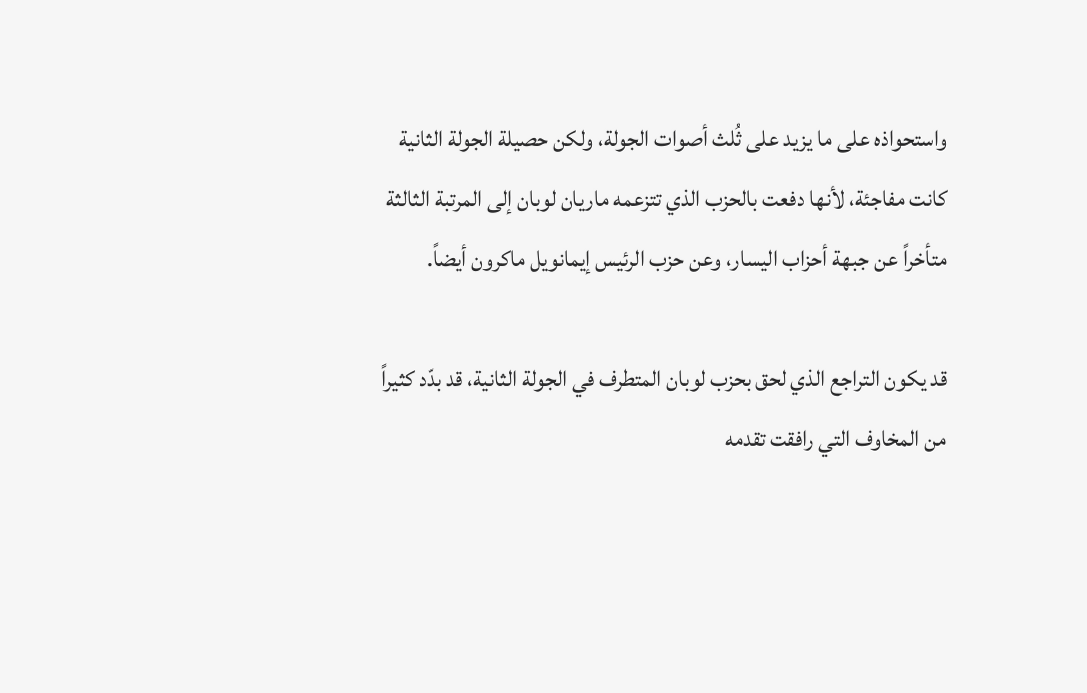واستحواذه على ما يزيد على ثُلث أصوات الجولة، ولكن حصيلة الجولة الثانية كانت مفاجئة، لأنها دفعت بالحزب الذي تتزعمه ماريان لوبان إلى المرتبة الثالثة متأخراً عن جبهة أحزاب اليسار، وعن حزب الرئيس إيمانويل ماكرون أيضاً.

قد يكون التراجع الذي لحق بحزب لوبان المتطرف في الجولة الثانية، قد بدّد كثيراً من المخاوف التي رافقت تقدمه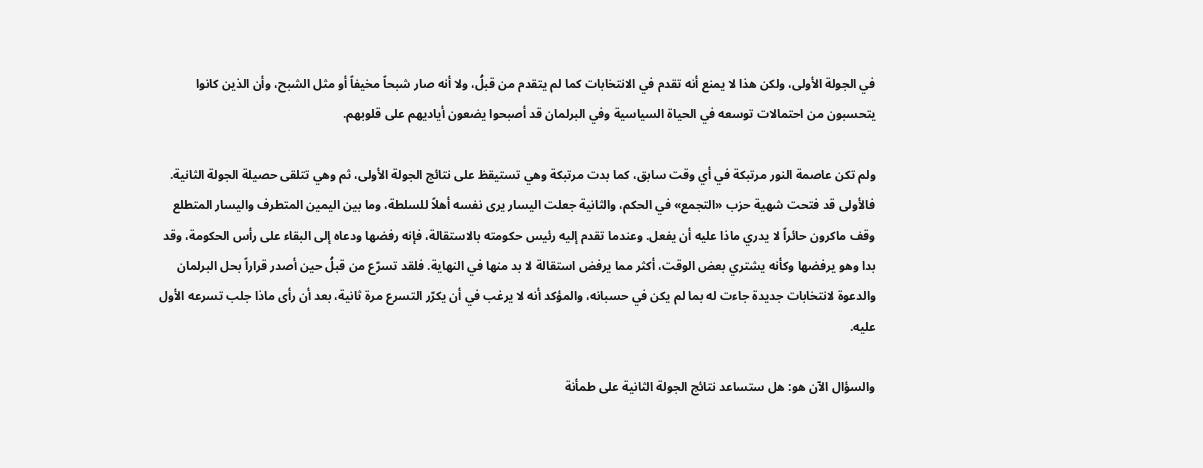في الجولة الأولى، ولكن هذا لا يمنع أنه تقدم في الانتخابات كما لم يتقدم من قبلُ، ولا أنه صار شبحاً مخيفاً أو مثل الشبح، وأن الذين كانوا يتحسبون من احتمالات توسعه في الحياة السياسية وفي البرلمان قد أصبحوا يضعون أياديهم على قلوبهم.

ولم تكن عاصمة النور مرتبكة في أي وقت سابق، كما بدت مرتبكة وهي تستيقظ على نتائج الجولة الأولى، ثم وهي تتلقى حصيلة الجولة الثانية. فالأولى قد فتحت شهية حزب «التجمع» في الحكم، والثانية جعلت اليسار يرى نفسه أهلاً للسلطة، وما بين اليمين المتطرف واليسار المتطلع وقف ماكرون حائراً لا يدري ماذا عليه أن يفعل. وعندما تقدم إليه رئيس حكومته بالاستقالة، فإنه رفضها ودعاه إلى البقاء على رأس الحكومة، وقد بدا وهو يرفضها وكأنه يشتري بعض الوقت، أكثر مما يرفض استقالة لا بد منها في النهاية. فلقد تسرّع من قبلُ حين أصدر قراراً بحل البرلمان والدعوة لانتخابات جديدة جاءت له بما لم يكن في حسبانه، والمؤكد أنه لا يرغب في أن يكرّر التسرع مرة ثانية، بعد أن رأى ماذا جلب تسرعه الأول عليه.

والسؤال الآن هو: هل ستساعد نتائج الجولة الثانية على طمأنة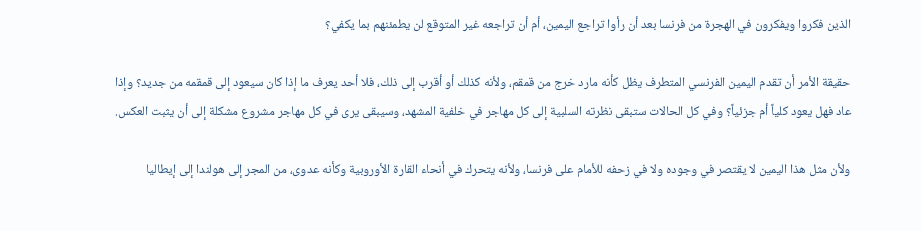الذين فكروا ويفكرون في الهجرة من فرنسا بعد أن رأوا تراجع اليمين، أم أن تراجعه غير المتوقع لن يطمئنهم بما يكفي؟

حقيقة الأمر أن تقدم اليمين الفرنسي المتطرف يظل كأنه مارد خرج من قمقم، ولأنه كذلك أو أقرب إلى ذلك، فلا أحد يعرف ما إذا كان سيعود إلى قمقمه من جديد؟ وإذا عاد فهل يعود كلياً أم جزئياً؟ وفي كل الحالات ستبقى نظرته السلبية إلى كل مهاجر في خلفية المشهد، وسيبقى يرى في كل مهاجر مشروع مشكلة إلى أن يثبت العكس.

ولأن مثل هذا اليمين لا يقتصر في وجوده ولا في زحفه للأمام على فرنسا، ولأنه يتحرك في أنحاء القارة الأوروبية وكأنه عدوى، من المجر إلى هولندا إلى إيطاليا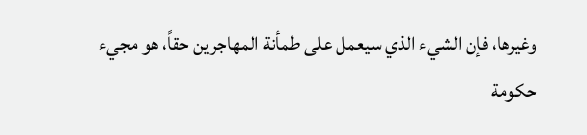وغيرها، فإن الشيء الذي سيعمل على طمأنة المهاجرين حقاً، هو مجيء حكومة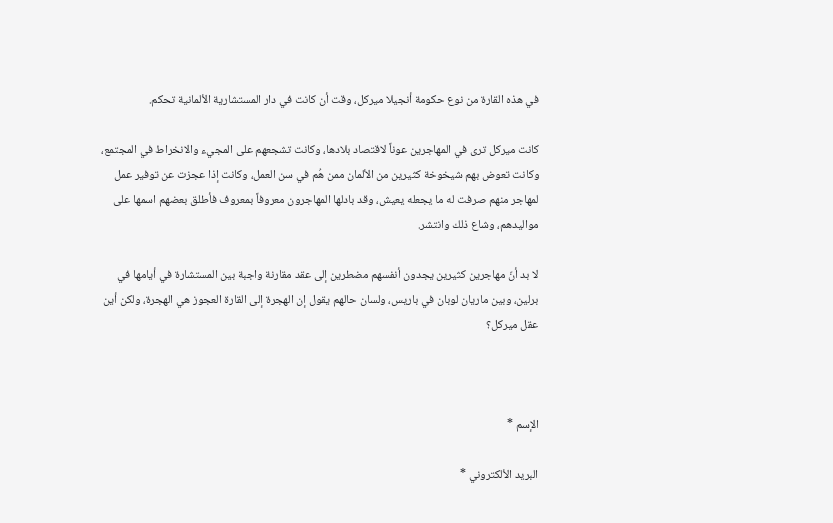في هذه القارة من نوع حكومة أنجيلا ميركل، وقت أن كانت في دار المستشارية الألمانية تحكم.

كانت ميركل ترى في المهاجرين عوناً لاقتصاد بلادها، وكانت تشجعهم على المجيء والانخراط في المجتمع، وكانت تعوض بهم شيخوخة كثيرين من الألمان ممن هُم في سن العمل، وكانت إذا عجزت عن توفير عمل لمهاجر منهم صرفت له ما يجعله يعيش، وقد بادلها المهاجرون معروفاً بمعروف فأطلق بعضهم اسمها على مواليدهم، وشاع ذلك وانتشر.

لا بد أنّ مهاجرين كثيرين يجدون أنفسهم مضطرين إلى عقد مقارنة واجبة بين المستشارة في أيامها في برلين، وبين ماريان لوبان في باريس، ولسان حالهم يقول إن الهجرة إلى القارة العجوز هي الهجرة، ولكن أين عقل ميركل؟



الإسم *

البريد الألكتروني *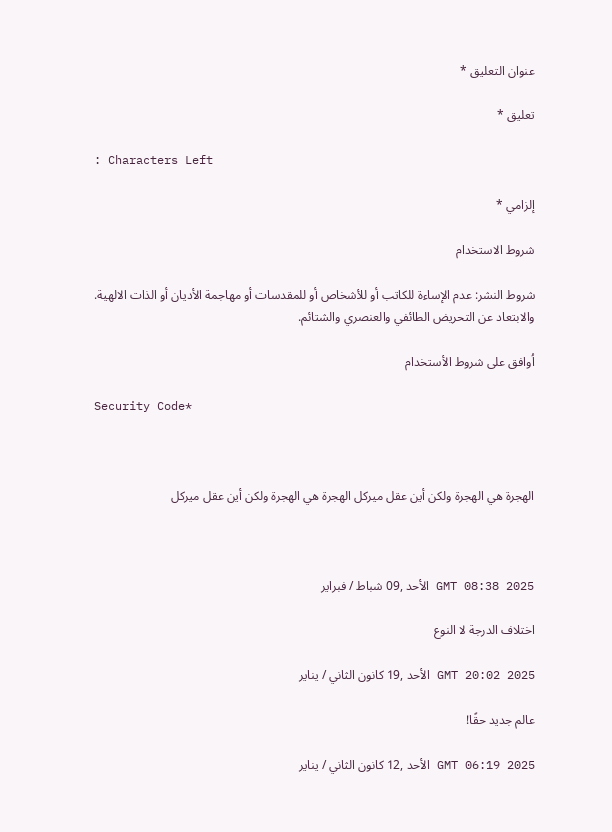عنوان التعليق *

تعليق *

: Characters Left

إلزامي *

شروط الاستخدام

شروط النشر: عدم الإساءة للكاتب أو للأشخاص أو للمقدسات أو مهاجمة الأديان أو الذات الالهية. والابتعاد عن التحريض الطائفي والعنصري والشتائم.

اُوافق على شروط الأستخدام

Security Code*



الهجرة هي الهجرة ولكن أين عقل ميركل الهجرة هي الهجرة ولكن أين عقل ميركل



GMT 08:38 2025 الأحد ,09 شباط / فبراير

اختلاف الدرجة لا النوع

GMT 20:02 2025 الأحد ,19 كانون الثاني / يناير

عالم جديد حقًا!

GMT 06:19 2025 الأحد ,12 كانون الثاني / يناير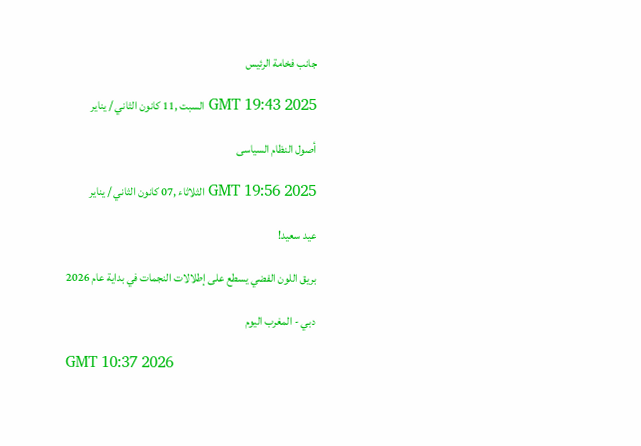جانب فخامة الرئيس

GMT 19:43 2025 السبت ,11 كانون الثاني / يناير

أصول النظام السياسى

GMT 19:56 2025 الثلاثاء ,07 كانون الثاني / يناير

عيد سعيد!

بريق اللون الفضي يسطع على إطلالات النجمات في بداية عام 2026

دبي - المغرب اليوم

GMT 10:37 2026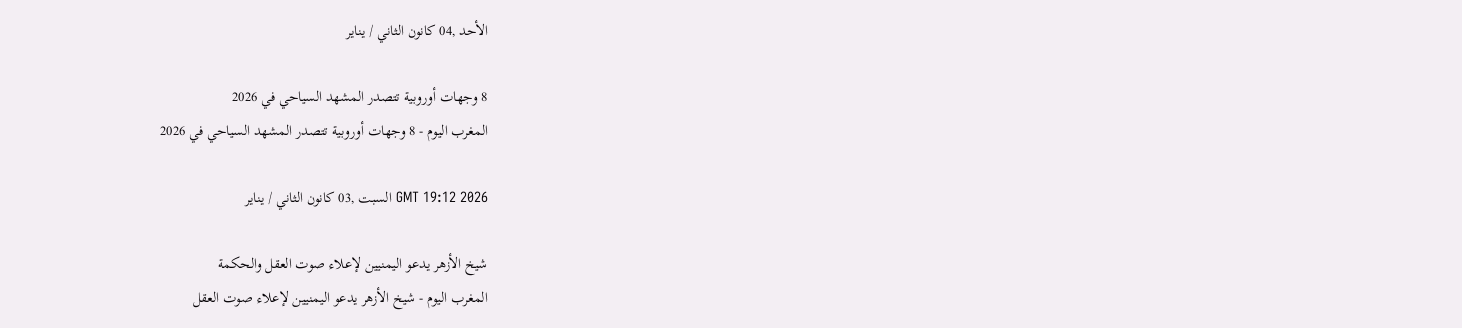الأحد ,04 كانون الثاني / يناير

8 وجهات أوروبية تتصدر المشهد السياحي في 2026
المغرب اليوم - 8 وجهات أوروبية تتصدر المشهد السياحي في 2026

GMT 19:12 2026 السبت ,03 كانون الثاني / يناير

شيخ الأزهر يدعو اليمنيين لإعلاء صوت العقل والحكمة
المغرب اليوم - شيخ الأزهر يدعو اليمنيين لإعلاء صوت العقل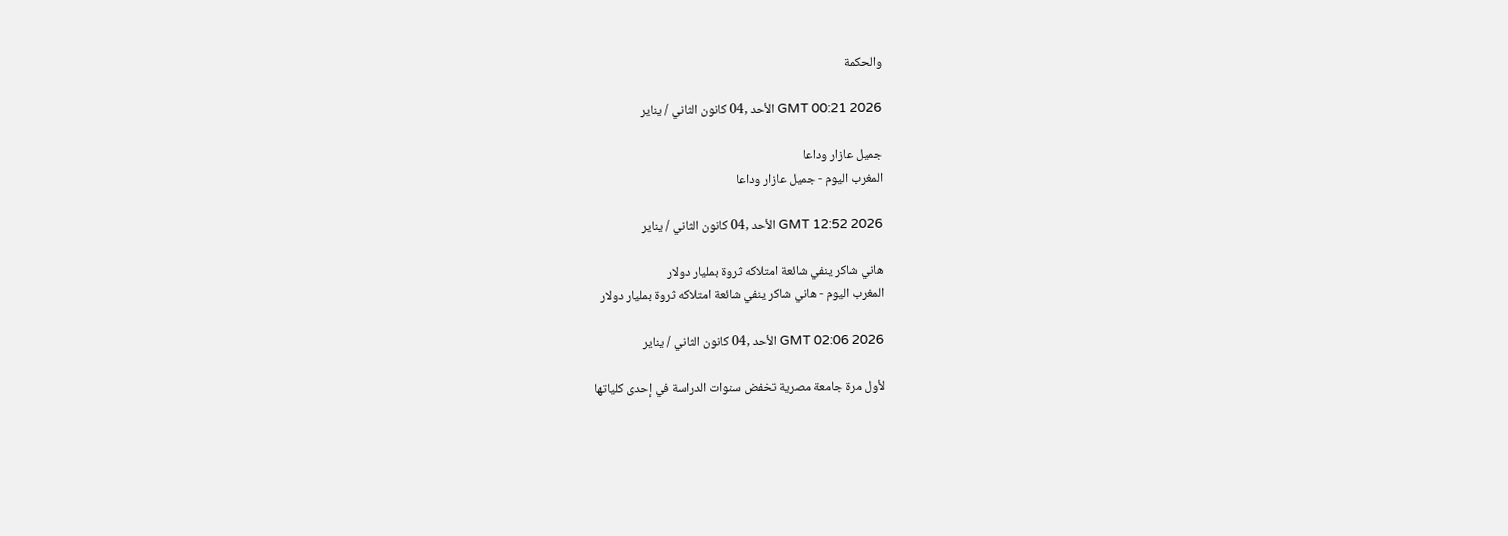والحكمة

GMT 00:21 2026 الأحد ,04 كانون الثاني / يناير

جميل عازار وداعا
المغرب اليوم - جميل عازار وداعا

GMT 12:52 2026 الأحد ,04 كانون الثاني / يناير

هاني شاكر ينفي شائعة امتلاكه ثروة بمليار دولار
المغرب اليوم - هاني شاكر ينفي شائعة امتلاكه ثروة بمليار دولار

GMT 02:06 2026 الأحد ,04 كانون الثاني / يناير

لأول مرة جامعة مصرية تخفض سنوات الدراسة في إحدى كلياتها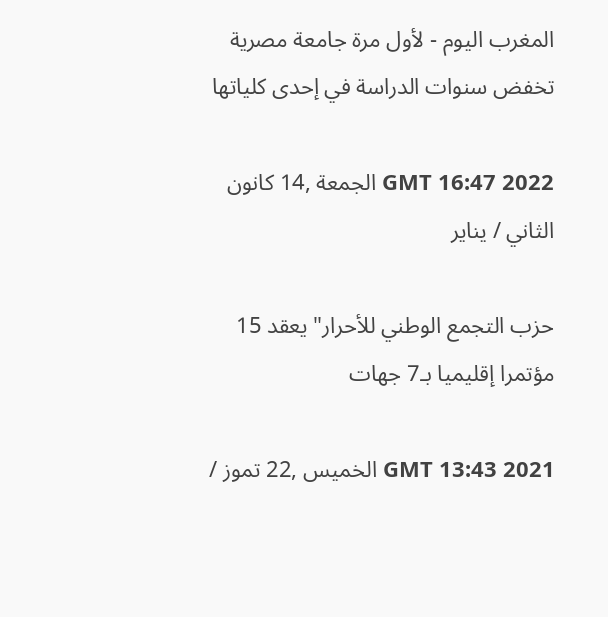المغرب اليوم - لأول مرة جامعة مصرية تخفض سنوات الدراسة في إحدى كلياتها

GMT 16:47 2022 الجمعة ,14 كانون الثاني / يناير

حزب التجمع الوطني للأحرار" يعقد 15 مؤتمرا إقليميا بـ7 جهات

GMT 13:43 2021 الخميس ,22 تموز /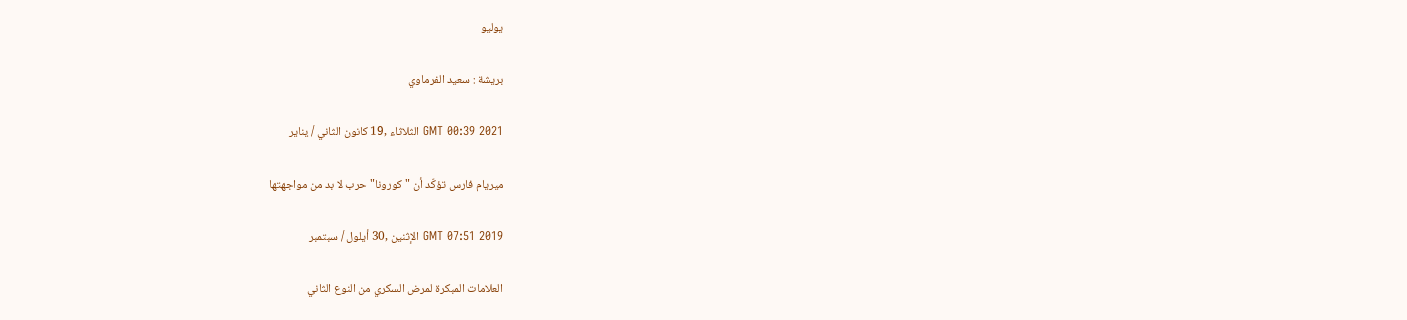يوليو

بريشة : سعيد الفرماوي

GMT 00:39 2021 الثلاثاء ,19 كانون الثاني / يناير

ميريام فارس تؤكّد أن "كورونا"حرب لا بد من مواجهتها

GMT 07:51 2019 الإثنين ,30 أيلول / سبتمبر

العلامات المبكرة لمرض السكري من النوع الثاني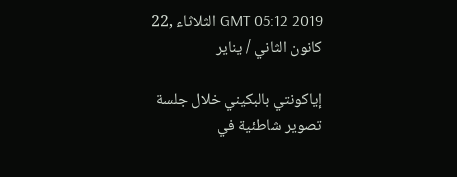GMT 05:12 2019 الثلاثاء ,22 كانون الثاني / يناير

إياكونتي بالبكيني خلال جلسة تصوير شاطئية في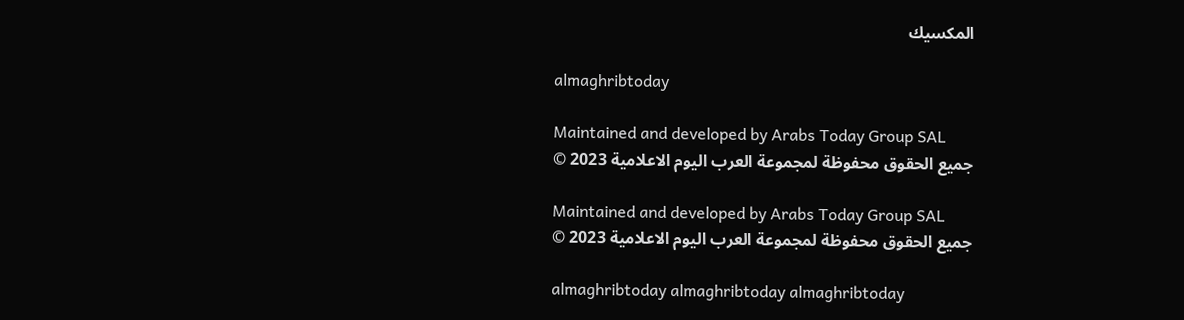المكسيك

almaghribtoday

Maintained and developed by Arabs Today Group SAL
جميع الحقوق محفوظة لمجموعة العرب اليوم الاعلامية 2023 ©

Maintained and developed by Arabs Today Group SAL
جميع الحقوق محفوظة لمجموعة العرب اليوم الاعلامية 2023 ©

almaghribtoday almaghribtoday almaghribtoday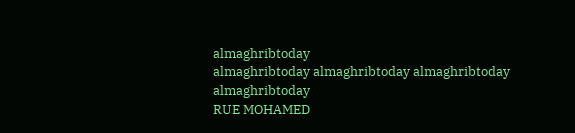almaghribtoday
almaghribtoday almaghribtoday almaghribtoday
almaghribtoday
RUE MOHAMED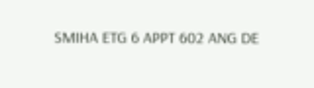SMIHA ETG 6 APPT 602 ANG DE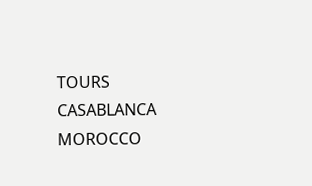TOURS CASABLANCA MOROCCO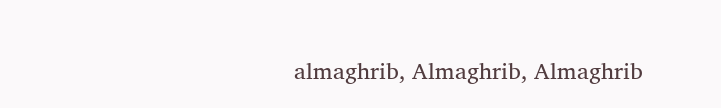almaghrib, Almaghrib, Almaghrib